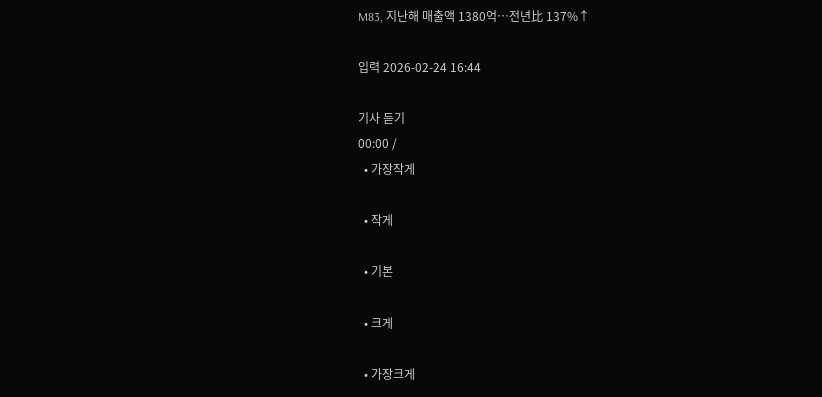M83, 지난해 매출액 1380억…전년比 137%↑

입력 2026-02-24 16:44

기사 듣기
00:00 /
  • 가장작게

  • 작게

  • 기본

  • 크게

  • 가장크게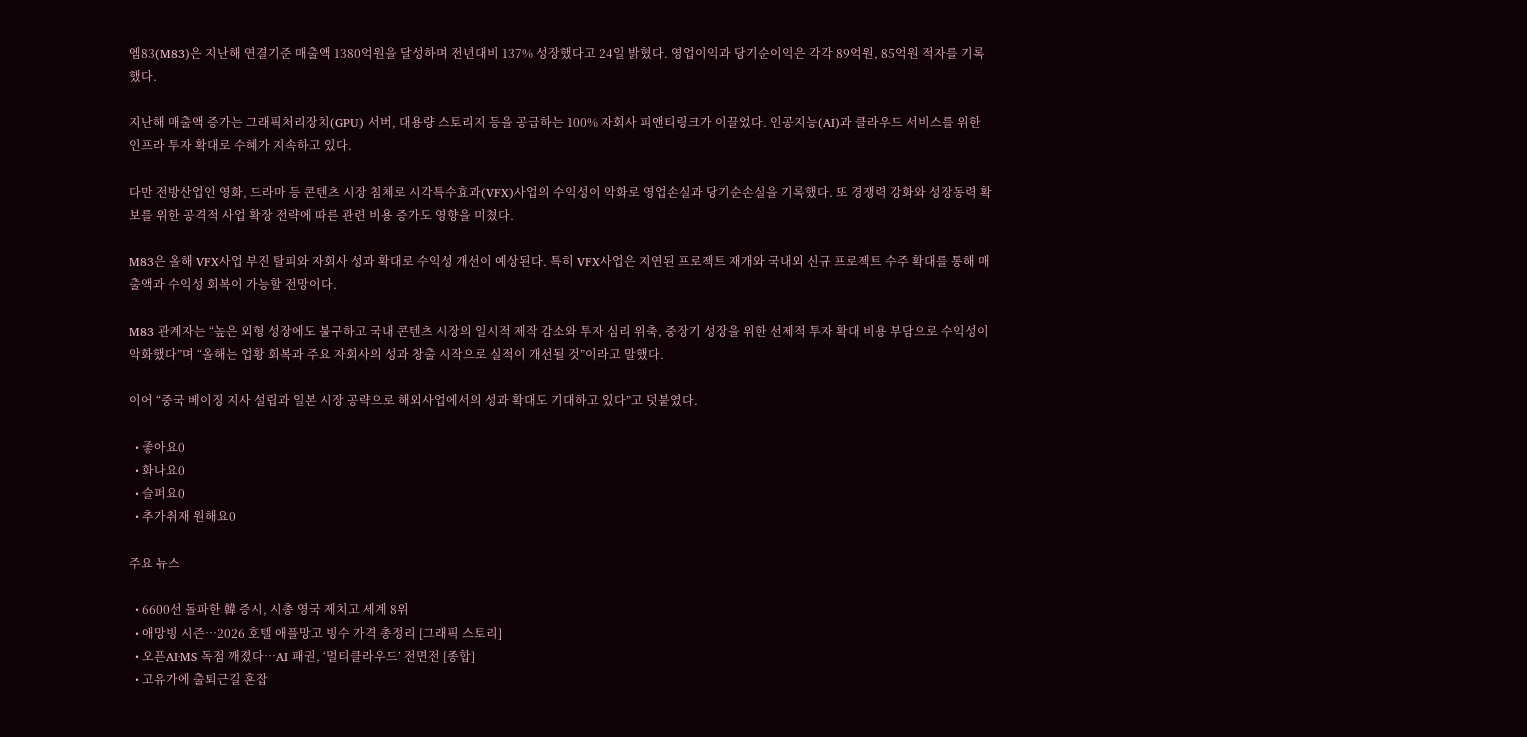엠83(M83)은 지난해 연결기준 매출액 1380억원을 달성하며 전년대비 137% 성장했다고 24일 밝혔다. 영업이익과 당기순이익은 각각 89억원, 85억원 적자를 기록했다.

지난해 매출액 증가는 그래픽처리장치(GPU) 서버, 대용량 스토리지 등을 공급하는 100% 자회사 피앤티링크가 이끌었다. 인공지능(AI)과 클라우드 서비스를 위한 인프라 투자 확대로 수혜가 지속하고 있다.

다만 전방산업인 영화, 드라마 등 콘텐츠 시장 침체로 시각특수효과(VFX)사업의 수익성이 악화로 영업손실과 당기순손실을 기록했다. 또 경쟁력 강화와 성장동력 확보를 위한 공격적 사업 확장 전략에 따른 관련 비용 증가도 영향을 미쳤다.

M83은 올해 VFX사업 부진 탈피와 자회사 성과 확대로 수익성 개선이 예상된다. 특히 VFX사업은 지연된 프로젝트 재개와 국내외 신규 프로젝트 수주 확대를 통해 매출액과 수익성 회복이 가능할 전망이다.

M83 관계자는 “높은 외형 성장에도 불구하고 국내 콘텐츠 시장의 일시적 제작 감소와 투자 심리 위축, 중장기 성장을 위한 선제적 투자 확대 비용 부담으로 수익성이 악화했다”며 “올해는 업황 회복과 주요 자회사의 성과 창출 시작으로 실적이 개선될 것”이라고 말했다.

이어 “중국 베이징 지사 설립과 일본 시장 공략으로 해외사업에서의 성과 확대도 기대하고 있다”고 덧붙였다.

  • 좋아요0
  • 화나요0
  • 슬퍼요0
  • 추가취재 원해요0

주요 뉴스

  • 6600선 돌파한 韓 증시, 시총 영국 제치고 세계 8위
  • 애망빙 시즌…2026 호텔 애플망고 빙수 가격 총정리 [그래픽 스토리]
  • 오픈AI·MS 독점 깨졌다…AI 패권, ‘멀티클라우드’ 전면전 [종합]
  • 고유가에 출퇴근길 혼잡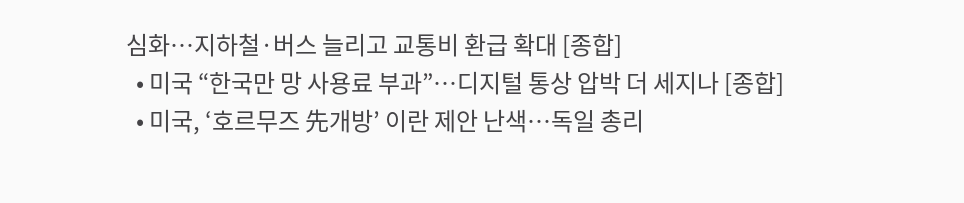심화…지하철·버스 늘리고 교통비 환급 확대 [종합]
  • 미국 “한국만 망 사용료 부과”⋯디지털 통상 압박 더 세지나 [종합]
  • 미국, ‘호르무즈 先개방’ 이란 제안 난색…독일 총리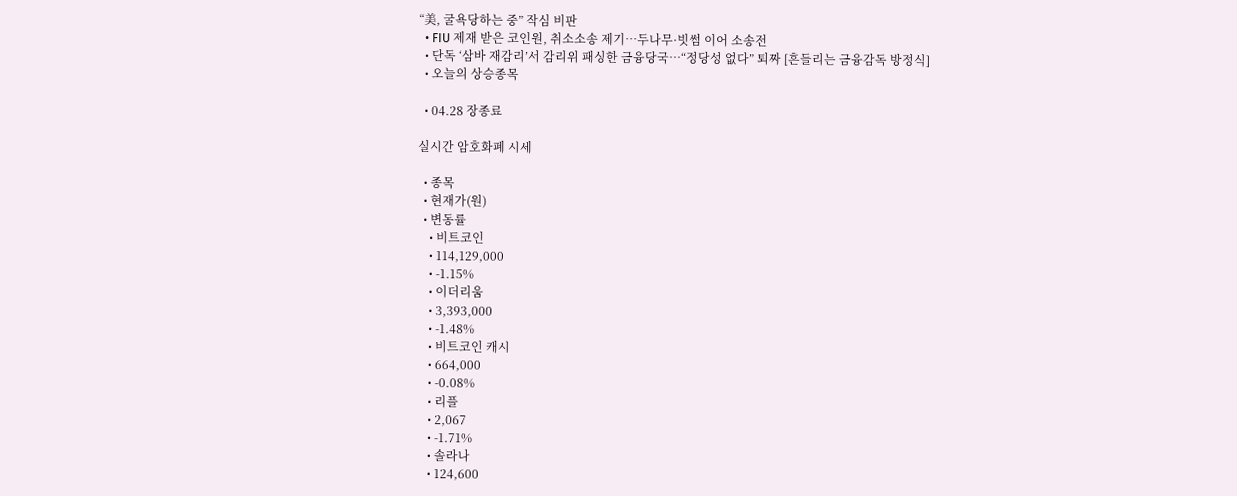“美, 굴욕당하는 중” 작심 비판
  • FIU 제재 받은 코인원, 취소소송 제기…두나무·빗썸 이어 소송전
  • 단독 ‘삼바 재감리’서 감리위 패싱한 금융당국⋯“정당성 없다” 퇴짜 [흔들리는 금융감독 방정식]
  • 오늘의 상승종목

  • 04.28 장종료

실시간 암호화폐 시세

  • 종목
  • 현재가(원)
  • 변동률
    • 비트코인
    • 114,129,000
    • -1.15%
    • 이더리움
    • 3,393,000
    • -1.48%
    • 비트코인 캐시
    • 664,000
    • -0.08%
    • 리플
    • 2,067
    • -1.71%
    • 솔라나
    • 124,600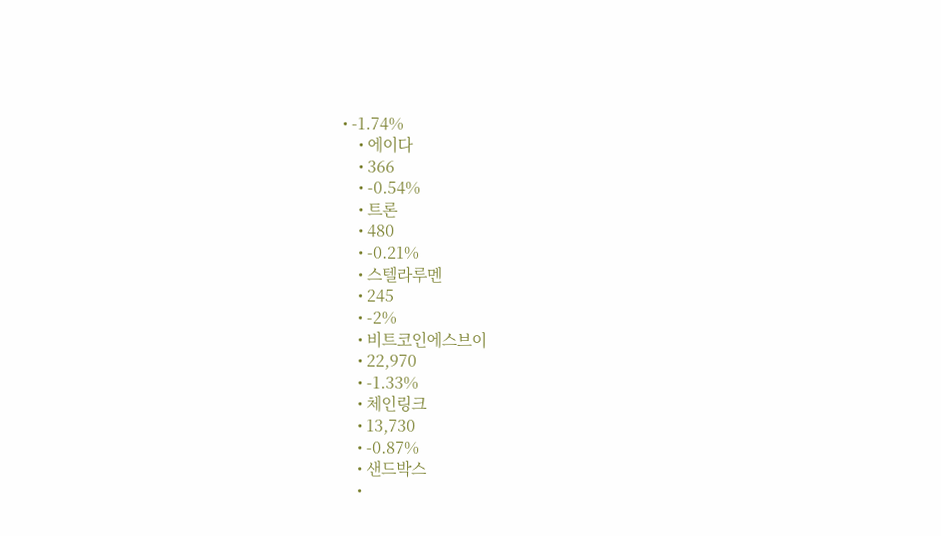• -1.74%
    • 에이다
    • 366
    • -0.54%
    • 트론
    • 480
    • -0.21%
    • 스텔라루멘
    • 245
    • -2%
    • 비트코인에스브이
    • 22,970
    • -1.33%
    • 체인링크
    • 13,730
    • -0.87%
    • 샌드박스
    •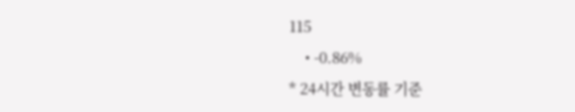115
    • -0.86%
* 24시간 변동률 기준